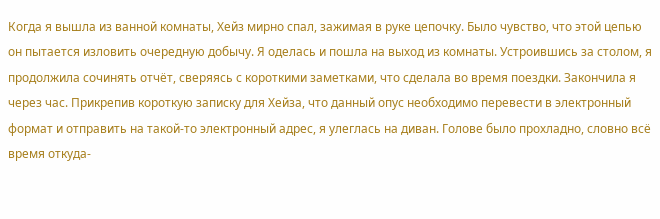Когда я вышла из ванной комнаты, Хейз мирно спал, зажимая в руке цепочку. Было чувство, что этой цепью он пытается изловить очередную добычу. Я оделась и пошла на выход из комнаты. Устроившись за столом, я продолжила сочинять отчёт, сверяясь с короткими заметками, что сделала во время поездки. Закончила я через час. Прикрепив короткую записку для Хейза, что данный опус необходимо перевести в электронный формат и отправить на такой-то электронный адрес, я улеглась на диван. Голове было прохладно, словно всё время откуда-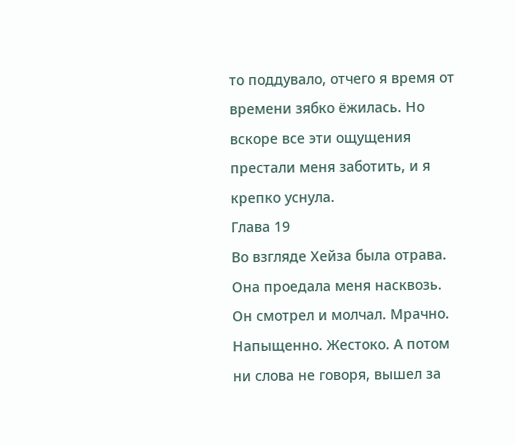то поддувало, отчего я время от времени зябко ёжилась. Но вскоре все эти ощущения престали меня заботить, и я крепко уснула.
Глава 19
Во взгляде Хейза была отрава. Она проедала меня насквозь. Он смотрел и молчал. Мрачно. Напыщенно. Жестоко. А потом ни слова не говоря, вышел за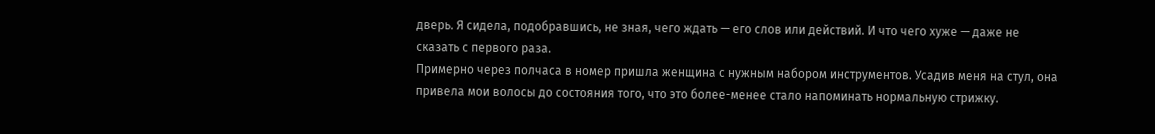дверь. Я сидела, подобравшись, не зная, чего ждать — его слов или действий. И что чего хуже — даже не сказать с первого раза.
Примерно через полчаса в номер пришла женщина с нужным набором инструментов. Усадив меня на стул, она привела мои волосы до состояния того, что это более-менее стало напоминать нормальную стрижку.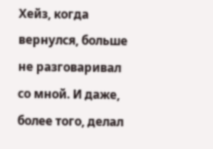Хейз, когда вернулся, больше не разговаривал со мной. И даже, более того, делал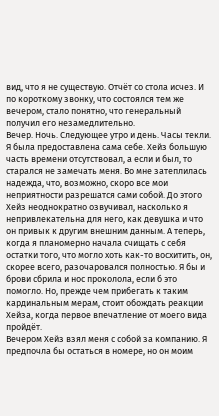вид, что я не существую. Отчёт со стола исчез. И по короткому звонку, что состоялся тем же вечером, стало понятно, что генеральный получил его незамедлительно.
Вечер. Ночь. Следующее утро и день. Часы текли. Я была предоставлена сама себе. Хейз большую часть времени отсутствовал, а если и был, то старался не замечать меня. Во мне затеплилась надежда, что, возможно, скоро все мои неприятности разрешатся сами собой. До этого Хейз неоднократно озвучивал, насколько я непривлекательна для него, как девушка и что он привык к другим внешним данным. А теперь, когда я планомерно начала счищать с себя остатки того, что могло хоть как-то восхитить, он, скорее всего, разочаровался полностью. Я бы и брови сбрила и нос проколола, если б это помогло. Но, прежде чем прибегать к таким кардинальным мерам, стоит обождать реакции Хейза, когда первое впечатление от моего вида пройдёт.
Вечером Хейз взял меня с собой за компанию. Я предпочла бы остаться в номере, но он моим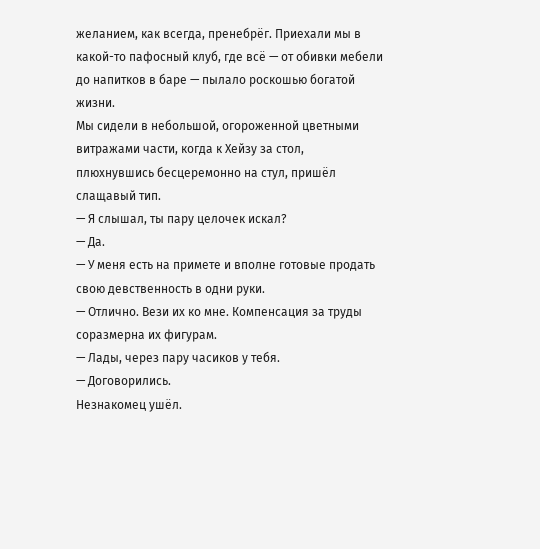желанием, как всегда, пренебрёг. Приехали мы в какой-то пафосный клуб, где всё — от обивки мебели до напитков в баре — пылало роскошью богатой жизни.
Мы сидели в небольшой, огороженной цветными витражами части, когда к Хейзу за стол, плюхнувшись бесцеремонно на стул, пришёл слащавый тип.
— Я слышал, ты пару целочек искал?
— Да.
— У меня есть на примете и вполне готовые продать свою девственность в одни руки.
— Отлично. Вези их ко мне. Компенсация за труды соразмерна их фигурам.
— Лады, через пару часиков у тебя.
— Договорились.
Незнакомец ушёл.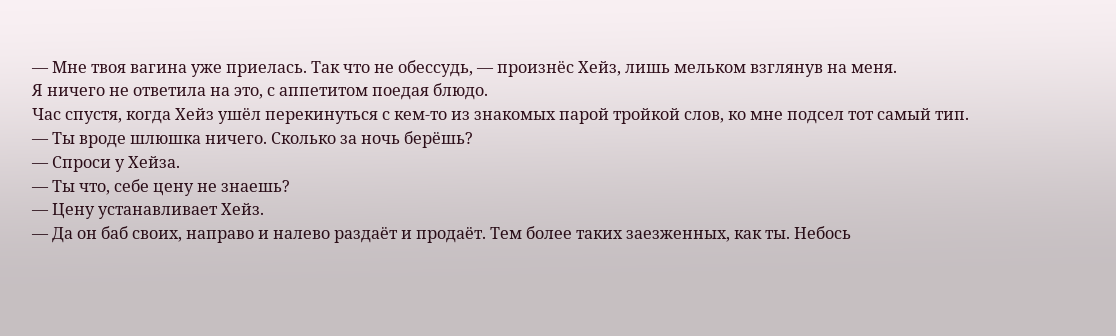— Мне твоя вагина уже приелась. Так что не обессудь, — произнёс Хейз, лишь мельком взглянув на меня.
Я ничего не ответила на это, с аппетитом поедая блюдо.
Час спустя, когда Хейз ушёл перекинуться с кем-то из знакомых парой тройкой слов, ко мне подсел тот самый тип.
— Ты вроде шлюшка ничего. Сколько за ночь берёшь?
— Спроси у Хейза.
— Ты что, себе цену не знаешь?
— Цену устанавливает Хейз.
— Да он баб своих, направо и налево раздаёт и продаёт. Тем более таких заезженных, как ты. Небось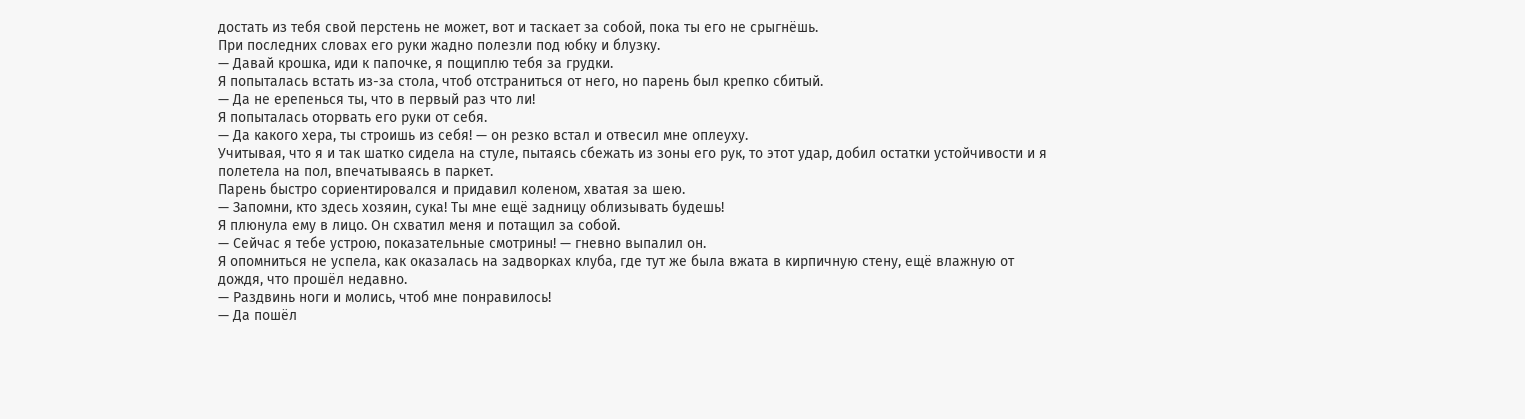достать из тебя свой перстень не может, вот и таскает за собой, пока ты его не срыгнёшь.
При последних словах его руки жадно полезли под юбку и блузку.
— Давай крошка, иди к папочке, я пощиплю тебя за грудки.
Я попыталась встать из-за стола, чтоб отстраниться от него, но парень был крепко сбитый.
— Да не ерепенься ты, что в первый раз что ли!
Я попыталась оторвать его руки от себя.
— Да какого хера, ты строишь из себя! — он резко встал и отвесил мне оплеуху.
Учитывая, что я и так шатко сидела на стуле, пытаясь сбежать из зоны его рук, то этот удар, добил остатки устойчивости и я полетела на пол, впечатываясь в паркет.
Парень быстро сориентировался и придавил коленом, хватая за шею.
— Запомни, кто здесь хозяин, сука! Ты мне ещё задницу облизывать будешь!
Я плюнула ему в лицо. Он схватил меня и потащил за собой.
— Сейчас я тебе устрою, показательные смотрины! — гневно выпалил он.
Я опомниться не успела, как оказалась на задворках клуба, где тут же была вжата в кирпичную стену, ещё влажную от дождя, что прошёл недавно.
— Раздвинь ноги и молись, чтоб мне понравилось!
— Да пошёл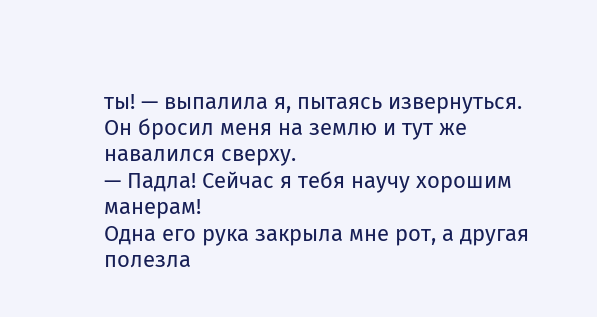ты! — выпалила я, пытаясь извернуться.
Он бросил меня на землю и тут же навалился сверху.
— Падла! Сейчас я тебя научу хорошим манерам!
Одна его рука закрыла мне рот, а другая полезла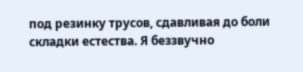под резинку трусов, сдавливая до боли складки естества. Я беззвучно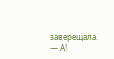заверещала.
— А!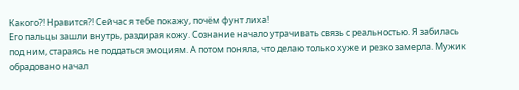Какого?! Нравится?! Сейчас я тебе покажу, почём фунт лиха!
Его пальцы зашли внутрь, раздирая кожу. Сознание начало утрачивать связь с реальностью. Я забилась под ним, стараясь не поддаться эмоциям. А потом поняла, что делаю только хуже и резко замерла. Мужик обрадовано начал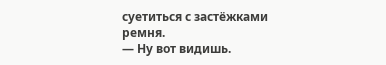суетиться с застёжками ремня.
— Ну вот видишь.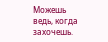Можешь ведь, когда захочешь.